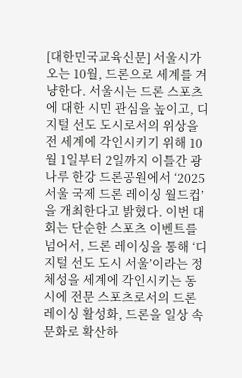[대한민국교육신문] 서울시가 오는 10월, 드론으로 세계를 겨냥한다. 서울시는 드론 스포츠에 대한 시민 관심을 높이고, 디지털 선도 도시로서의 위상을 전 세계에 각인시키기 위해 10월 1일부터 2일까지 이틀간 광나루 한강 드론공원에서 ‘2025 서울 국제 드론 레이싱 월드컵’을 개최한다고 밝혔다. 이번 대회는 단순한 스포츠 이벤트를 넘어서, 드론 레이싱을 통해 ‘디지털 선도 도시 서울’이라는 정체성을 세계에 각인시키는 동시에 전문 스포츠로서의 드론 레이싱 활성화, 드론을 일상 속 문화로 확산하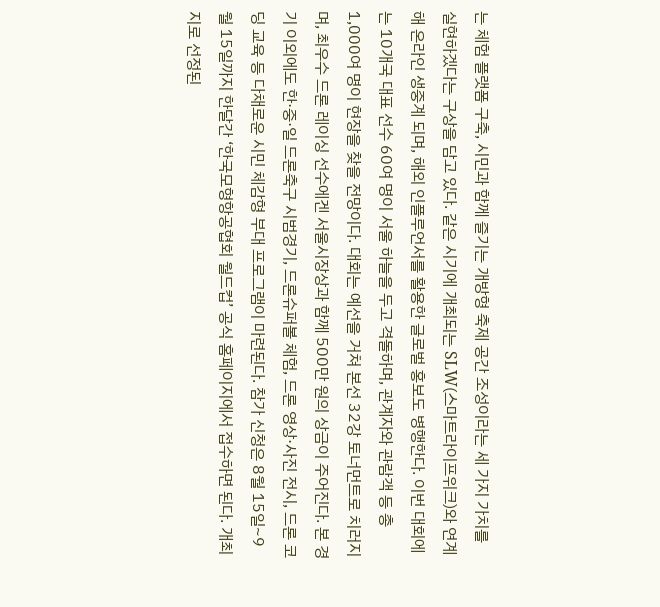는 체험 플랫폼 구축, 시민과 함께 즐기는 개방형 축제 공간 조성이라는 세 가지 가치를 실현하겠다는 구상을 담고 있다. 같은 시기에 개최되는 SLW(스마트라이프위크)와 연계해 온라인 생중계 되며, 해외 인플루언서를 활용한 글로벌 홍보도 병행한다. 이번 대회에는 10개국 대표 선수 60여 명이 서울 하늘을 두고 격돌하며, 관계자와 관람객 등 총 1,000여 명이 현장을 찾을 전망이다. 대회는 예선을 거쳐 본선 32강 토너먼트로 치러지며, 최우수 드론 레이싱 선수에겐 서울시장상과 함께 500만 원의 상금이 주어진다. 본 경기 이외에도 한·중·일 드론축구 시범경기, 드론슈퍼볼 체험, 드론 영상·사진 전시, 드론 코딩 교육 등 다채로운 시민 체감형 부대 프로그램이 마련된다. 참가 신청은 8월 15일~9월 15일까지 한달간 ‘한국모형항공협회 월드컵’ 공식 홈페이지에서 접수하면 된다. 개최지로 선정된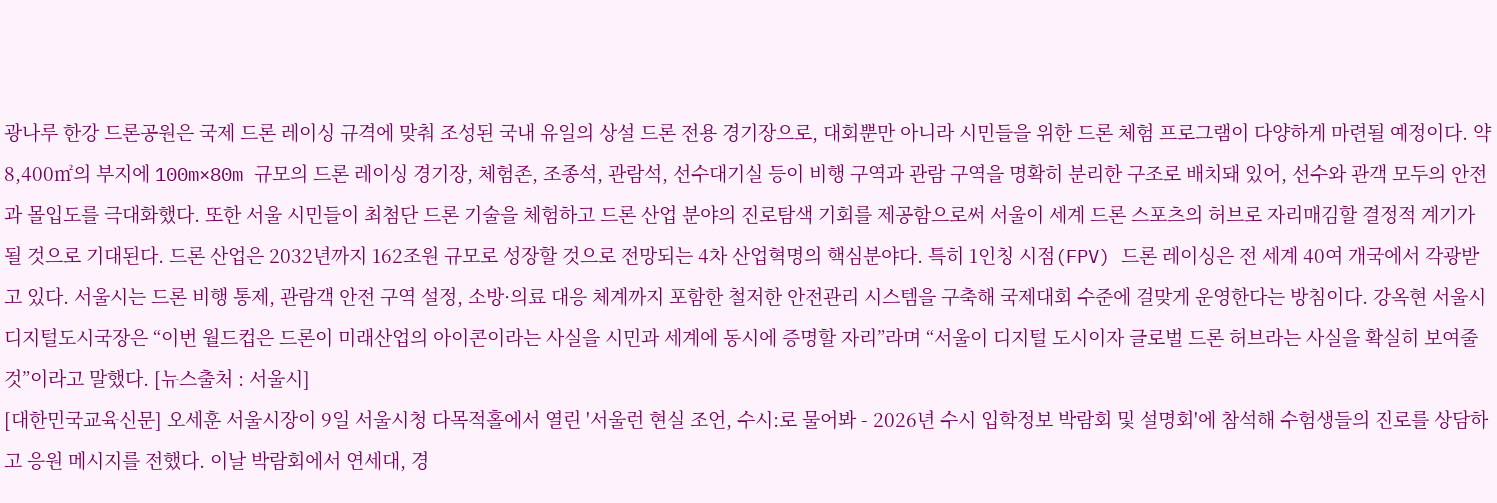광나루 한강 드론공원은 국제 드론 레이싱 규격에 맞춰 조성된 국내 유일의 상설 드론 전용 경기장으로, 대회뿐만 아니라 시민들을 위한 드론 체험 프로그램이 다양하게 마련될 예정이다. 약 8,400㎡의 부지에 100m×80m 규모의 드론 레이싱 경기장, 체험존, 조종석, 관람석, 선수대기실 등이 비행 구역과 관람 구역을 명확히 분리한 구조로 배치돼 있어, 선수와 관객 모두의 안전과 몰입도를 극대화했다. 또한 서울 시민들이 최첨단 드론 기술을 체험하고 드론 산업 분야의 진로탐색 기회를 제공함으로써 서울이 세계 드론 스포츠의 허브로 자리매김할 결정적 계기가 될 것으로 기대된다. 드론 산업은 2032년까지 162조원 규모로 성장할 것으로 전망되는 4차 산업혁명의 핵심분야다. 특히 1인칭 시점(FPV) 드론 레이싱은 전 세계 40여 개국에서 각광받고 있다. 서울시는 드론 비행 통제, 관람객 안전 구역 설정, 소방·의료 대응 체계까지 포함한 철저한 안전관리 시스템을 구축해 국제대회 수준에 걸맞게 운영한다는 방침이다. 강옥현 서울시 디지털도시국장은 “이번 월드컵은 드론이 미래산업의 아이콘이라는 사실을 시민과 세계에 동시에 증명할 자리”라며 “서울이 디지털 도시이자 글로벌 드론 허브라는 사실을 확실히 보여줄 것”이라고 말했다. [뉴스출처 : 서울시]
[대한민국교육신문] 오세훈 서울시장이 9일 서울시청 다목적홀에서 열린 '서울런 현실 조언, 수시:로 물어봐 - 2026년 수시 입학정보 박람회 및 설명회'에 참석해 수험생들의 진로를 상담하고 응원 메시지를 전했다. 이날 박람회에서 연세대, 경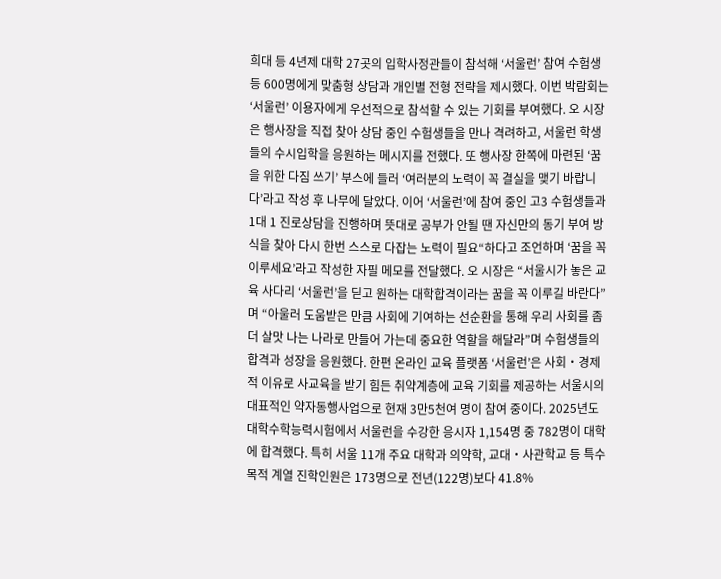희대 등 4년제 대학 27곳의 입학사정관들이 참석해 ‘서울런’ 참여 수험생 등 600명에게 맞춤형 상담과 개인별 전형 전략을 제시했다. 이번 박람회는 ‘서울런’ 이용자에게 우선적으로 참석할 수 있는 기회를 부여했다. 오 시장은 행사장을 직접 찾아 상담 중인 수험생들을 만나 격려하고, 서울런 학생들의 수시입학을 응원하는 메시지를 전했다. 또 행사장 한쪽에 마련된 ‘꿈을 위한 다짐 쓰기’ 부스에 들러 ‘여러분의 노력이 꼭 결실을 맺기 바랍니다’라고 작성 후 나무에 달았다. 이어 ‘서울런’에 참여 중인 고3 수험생들과 1대 1 진로상담을 진행하며 뜻대로 공부가 안될 땐 자신만의 동기 부여 방식을 찾아 다시 한번 스스로 다잡는 노력이 필요“하다고 조언하며 ‘꿈을 꼭 이루세요’라고 작성한 자필 메모를 전달했다. 오 시장은 “서울시가 놓은 교육 사다리 ‘서울런’을 딛고 원하는 대학합격이라는 꿈을 꼭 이루길 바란다”며 “아울러 도움받은 만큼 사회에 기여하는 선순환을 통해 우리 사회를 좀 더 살맛 나는 나라로 만들어 가는데 중요한 역할을 해달라”며 수험생들의 합격과 성장을 응원했다. 한편 온라인 교육 플랫폼 ‘서울런’은 사회‧경제적 이유로 사교육을 받기 힘든 취약계층에 교육 기회를 제공하는 서울시의 대표적인 약자동행사업으로 현재 3만5천여 명이 참여 중이다. 2025년도 대학수학능력시험에서 서울런을 수강한 응시자 1,154명 중 782명이 대학에 합격했다. 특히 서울 11개 주요 대학과 의약학, 교대‧사관학교 등 특수목적 계열 진학인원은 173명으로 전년(122명)보다 41.8%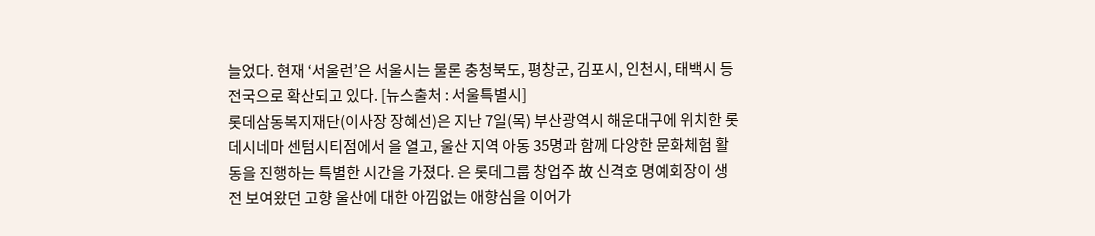늘었다. 현재 ‘서울런’은 서울시는 물론 충청북도, 평창군, 김포시, 인천시, 태백시 등 전국으로 확산되고 있다. [뉴스출처 : 서울특별시]
롯데삼동복지재단(이사장 장혜선)은 지난 7일(목) 부산광역시 해운대구에 위치한 롯데시네마 센텀시티점에서 을 열고, 울산 지역 아동 35명과 함께 다양한 문화체험 활동을 진행하는 특별한 시간을 가졌다. 은 롯데그룹 창업주 故 신격호 명예회장이 생전 보여왔던 고향 울산에 대한 아낌없는 애향심을 이어가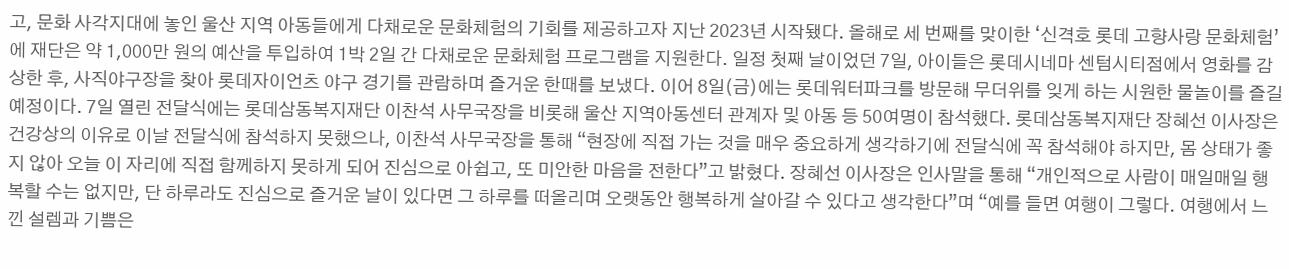고, 문화 사각지대에 놓인 울산 지역 아동들에게 다채로운 문화체험의 기회를 제공하고자 지난 2023년 시작됐다. 올해로 세 번째를 맞이한 ‘신격호 롯데 고향사랑 문화체험’에 재단은 약 1,000만 원의 예산을 투입하여 1박 2일 간 다채로운 문화체험 프로그램을 지원한다. 일정 첫째 날이었던 7일, 아이들은 롯데시네마 센텀시티점에서 영화를 감상한 후, 사직야구장을 찾아 롯데자이언츠 야구 경기를 관람하며 즐거운 한때를 보냈다. 이어 8일(금)에는 롯데워터파크를 방문해 무더위를 잊게 하는 시원한 물놀이를 즐길 예정이다. 7일 열린 전달식에는 롯데삼동복지재단 이찬석 사무국장을 비롯해 울산 지역아동센터 관계자 및 아동 등 50여명이 참석했다. 롯데삼동복지재단 장혜선 이사장은 건강상의 이유로 이날 전달식에 참석하지 못했으나, 이찬석 사무국장을 통해 “현장에 직접 가는 것을 매우 중요하게 생각하기에 전달식에 꼭 참석해야 하지만, 몸 상태가 좋지 않아 오늘 이 자리에 직접 함께하지 못하게 되어 진심으로 아쉽고, 또 미안한 마음을 전한다”고 밝혔다. 장혜선 이사장은 인사말을 통해 “개인적으로 사람이 매일매일 행복할 수는 없지만, 단 하루라도 진심으로 즐거운 날이 있다면 그 하루를 떠올리며 오랫동안 행복하게 살아갈 수 있다고 생각한다”며 “예를 들면 여행이 그렇다. 여행에서 느낀 설렘과 기쁨은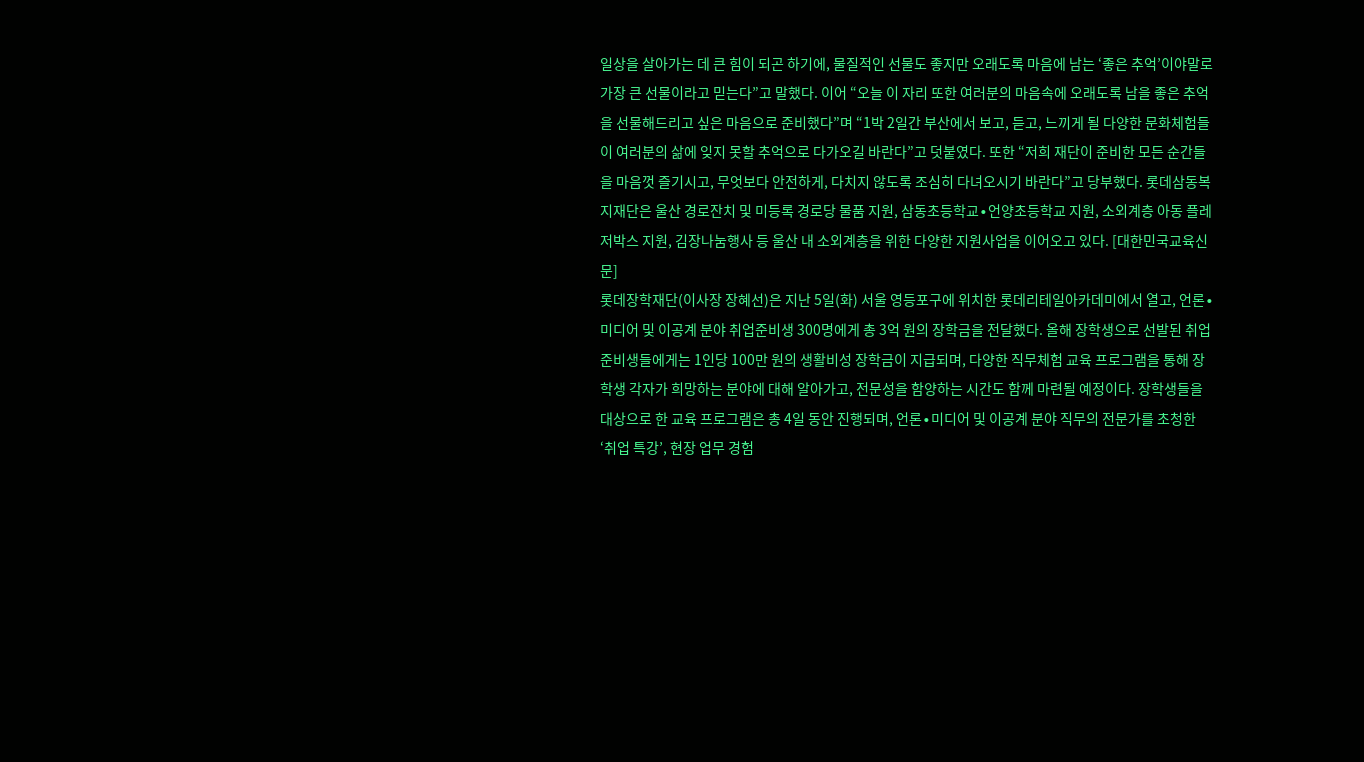일상을 살아가는 데 큰 힘이 되곤 하기에, 물질적인 선물도 좋지만 오래도록 마음에 남는 ‘좋은 추억’이야말로 가장 큰 선물이라고 믿는다”고 말했다. 이어 “오늘 이 자리 또한 여러분의 마음속에 오래도록 남을 좋은 추억을 선물해드리고 싶은 마음으로 준비했다”며 “1박 2일간 부산에서 보고, 듣고, 느끼게 될 다양한 문화체험들이 여러분의 삶에 잊지 못할 추억으로 다가오길 바란다”고 덧붙였다. 또한 “저희 재단이 준비한 모든 순간들을 마음껏 즐기시고, 무엇보다 안전하게, 다치지 않도록 조심히 다녀오시기 바란다”고 당부했다. 롯데삼동복지재단은 울산 경로잔치 및 미등록 경로당 물품 지원, 삼동초등학교∙언양초등학교 지원, 소외계층 아동 플레저박스 지원, 김장나눔행사 등 울산 내 소외계층을 위한 다양한 지원사업을 이어오고 있다. [대한민국교육신문]
롯데장학재단(이사장 장혜선)은 지난 5일(화) 서울 영등포구에 위치한 롯데리테일아카데미에서 열고, 언론∙미디어 및 이공계 분야 취업준비생 300명에게 총 3억 원의 장학금을 전달했다. 올해 장학생으로 선발된 취업준비생들에게는 1인당 100만 원의 생활비성 장학금이 지급되며, 다양한 직무체험 교육 프로그램을 통해 장학생 각자가 희망하는 분야에 대해 알아가고, 전문성을 함양하는 시간도 함께 마련될 예정이다. 장학생들을 대상으로 한 교육 프로그램은 총 4일 동안 진행되며, 언론∙미디어 및 이공계 분야 직무의 전문가를 초청한 ‘취업 특강’, 현장 업무 경험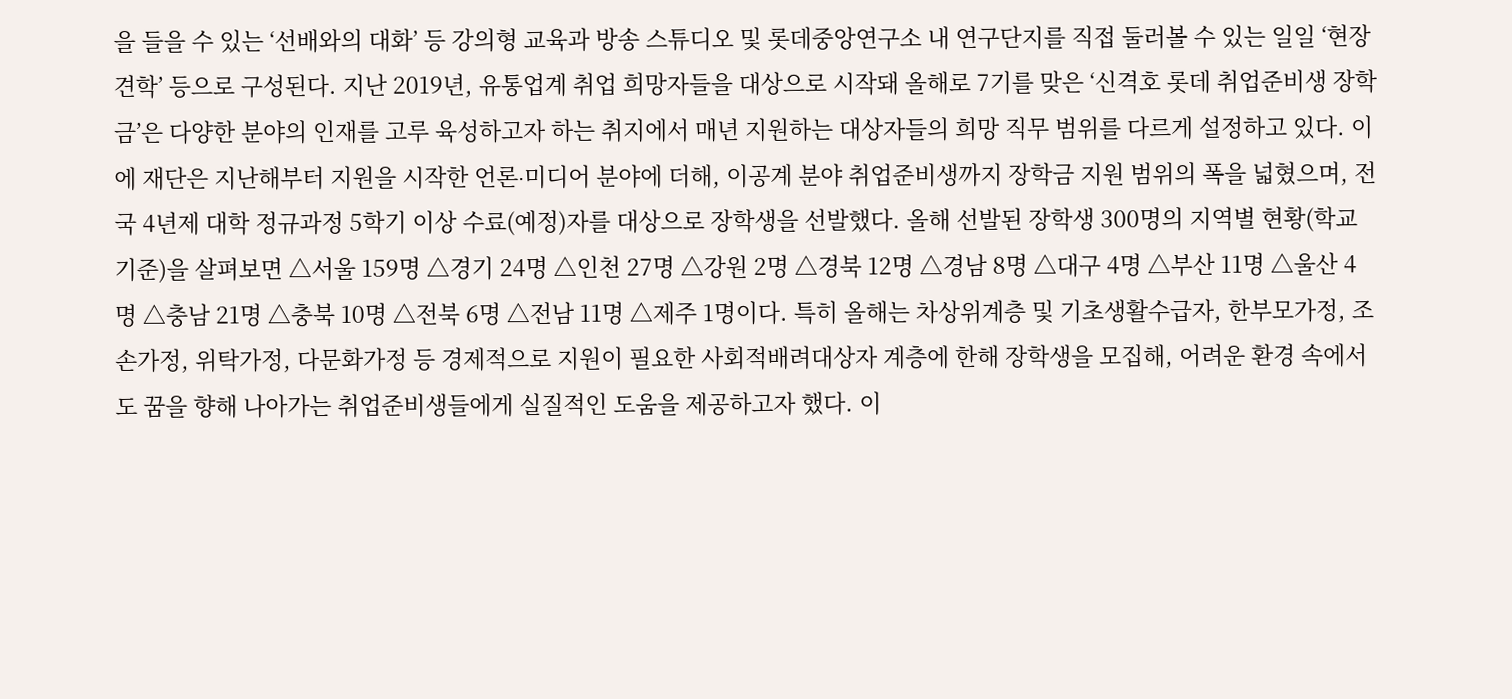을 들을 수 있는 ‘선배와의 대화’ 등 강의형 교육과 방송 스튜디오 및 롯데중앙연구소 내 연구단지를 직접 둘러볼 수 있는 일일 ‘현장 견학’ 등으로 구성된다. 지난 2019년, 유통업계 취업 희망자들을 대상으로 시작돼 올해로 7기를 맞은 ‘신격호 롯데 취업준비생 장학금’은 다양한 분야의 인재를 고루 육성하고자 하는 취지에서 매년 지원하는 대상자들의 희망 직무 범위를 다르게 설정하고 있다. 이에 재단은 지난해부터 지원을 시작한 언론∙미디어 분야에 더해, 이공계 분야 취업준비생까지 장학금 지원 범위의 폭을 넓혔으며, 전국 4년제 대학 정규과정 5학기 이상 수료(예정)자를 대상으로 장학생을 선발했다. 올해 선발된 장학생 300명의 지역별 현황(학교 기준)을 살펴보면 △서울 159명 △경기 24명 △인천 27명 △강원 2명 △경북 12명 △경남 8명 △대구 4명 △부산 11명 △울산 4명 △충남 21명 △충북 10명 △전북 6명 △전남 11명 △제주 1명이다. 특히 올해는 차상위계층 및 기초생활수급자, 한부모가정, 조손가정, 위탁가정, 다문화가정 등 경제적으로 지원이 필요한 사회적배려대상자 계층에 한해 장학생을 모집해, 어려운 환경 속에서도 꿈을 향해 나아가는 취업준비생들에게 실질적인 도움을 제공하고자 했다. 이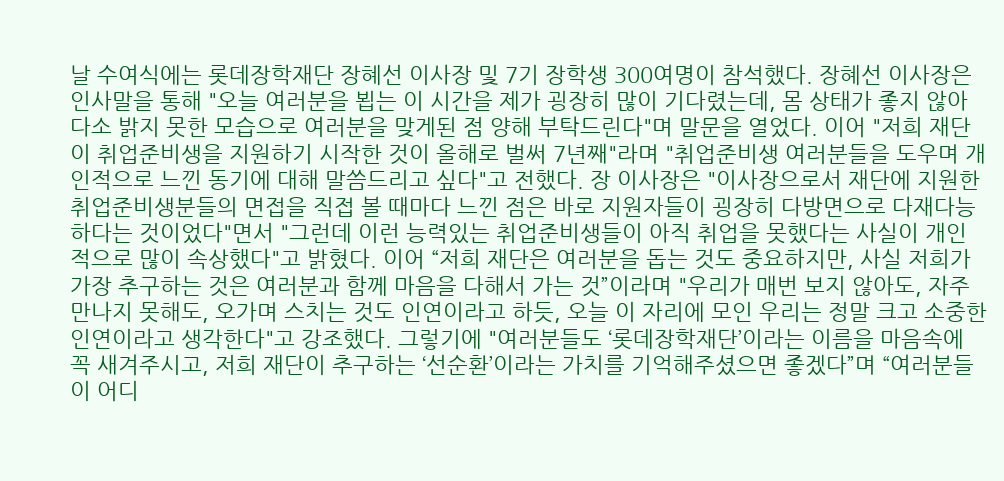날 수여식에는 롯데장학재단 장혜선 이사장 및 7기 장학생 300여명이 참석했다. 장혜선 이사장은 인사말을 통해 "오늘 여러분을 뵙는 이 시간을 제가 굉장히 많이 기다렸는데, 몸 상태가 좋지 않아 다소 밝지 못한 모습으로 여러분을 맞게된 점 양해 부탁드린다"며 말문을 열었다. 이어 "저희 재단이 취업준비생을 지원하기 시작한 것이 올해로 벌써 7년째"라며 "취업준비생 여러분들을 도우며 개인적으로 느낀 동기에 대해 말씀드리고 싶다"고 전했다. 장 이사장은 "이사장으로서 재단에 지원한 취업준비생분들의 면접을 직접 볼 때마다 느낀 점은 바로 지원자들이 굉장히 다방면으로 다재다능하다는 것이었다"면서 "그런데 이런 능력있는 취업준비생들이 아직 취업을 못했다는 사실이 개인적으로 많이 속상했다"고 밝혔다. 이어 “저희 재단은 여러분을 돕는 것도 중요하지만, 사실 저희가 가장 추구하는 것은 여러분과 함께 마음을 다해서 가는 것”이라며 "우리가 매번 보지 않아도, 자주 만나지 못해도, 오가며 스치는 것도 인연이라고 하듯, 오늘 이 자리에 모인 우리는 정말 크고 소중한 인연이라고 생각한다"고 강조했다. 그렇기에 "여러분들도 ‘롯데장학재단’이라는 이름을 마음속에 꼭 새겨주시고, 저희 재단이 추구하는 ‘선순환’이라는 가치를 기억해주셨으면 좋겠다”며 “여러분들이 어디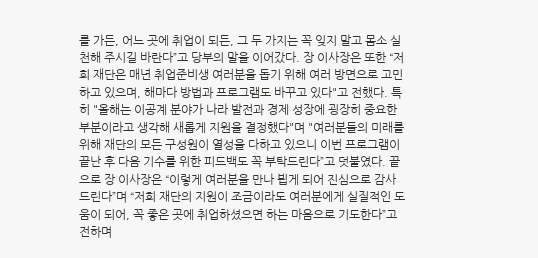를 가든, 어느 곳에 취업이 되든, 그 두 가지는 꼭 잊지 말고 몸소 실천해 주시길 바란다”고 당부의 말을 이어갔다. 장 이사장은 또한 “저희 재단은 매년 취업준비생 여러분을 돕기 위해 여러 방면으로 고민하고 있으며, 해마다 방법과 프로그램도 바꾸고 있다"고 전했다. 특히 "올해는 이공계 분야가 나라 발전과 경제 성장에 굉장히 중요한 부분이라고 생각해 새롭게 지원을 결정했다"며 "여러분들의 미래를 위해 재단의 모든 구성원이 열성을 다하고 있으니 이번 프로그램이 끝난 후 다음 기수를 위한 피드백도 꼭 부탁드린다”고 덧붙였다. 끝으로 장 이사장은 “이렇게 여러분을 만나 뵙게 되어 진심으로 감사드린다”며 “저희 재단의 지원이 조금이라도 여러분에게 실질적인 도움이 되어, 꼭 좋은 곳에 취업하셨으면 하는 마음으로 기도한다”고 전하며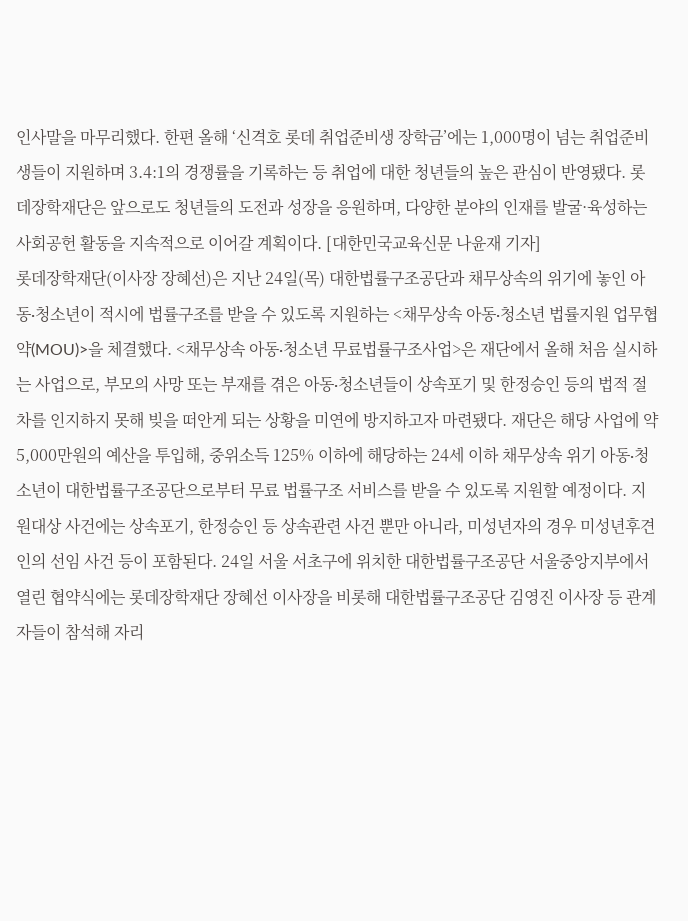인사말을 마무리했다. 한편 올해 ‘신격호 롯데 취업준비생 장학금’에는 1,000명이 넘는 취업준비생들이 지원하며 3.4:1의 경쟁률을 기록하는 등 취업에 대한 청년들의 높은 관심이 반영됐다. 롯데장학재단은 앞으로도 청년들의 도전과 성장을 응원하며, 다양한 분야의 인재를 발굴·육성하는 사회공헌 활동을 지속적으로 이어갈 계획이다. [대한민국교육신문 나윤재 기자]
롯데장학재단(이사장 장혜선)은 지난 24일(목) 대한법률구조공단과 채무상속의 위기에 놓인 아동∙청소년이 적시에 법률구조를 받을 수 있도록 지원하는 <채무상속 아동∙청소년 법률지원 업무협약(MOU)>을 체결했다. <채무상속 아동∙청소년 무료법률구조사업>은 재단에서 올해 처음 실시하는 사업으로, 부모의 사망 또는 부재를 겪은 아동∙청소년들이 상속포기 및 한정승인 등의 법적 절차를 인지하지 못해 빚을 떠안게 되는 상황을 미연에 방지하고자 마련됐다. 재단은 해당 사업에 약 5,000만원의 예산을 투입해, 중위소득 125% 이하에 해당하는 24세 이하 채무상속 위기 아동∙청소년이 대한법률구조공단으로부터 무료 법률구조 서비스를 받을 수 있도록 지원할 예정이다. 지원대상 사건에는 상속포기, 한정승인 등 상속관련 사건 뿐만 아니라, 미성년자의 경우 미성년후견인의 선임 사건 등이 포함된다. 24일 서울 서초구에 위치한 대한법률구조공단 서울중앙지부에서 열린 협약식에는 롯데장학재단 장혜선 이사장을 비롯해 대한법률구조공단 김영진 이사장 등 관계자들이 참석해 자리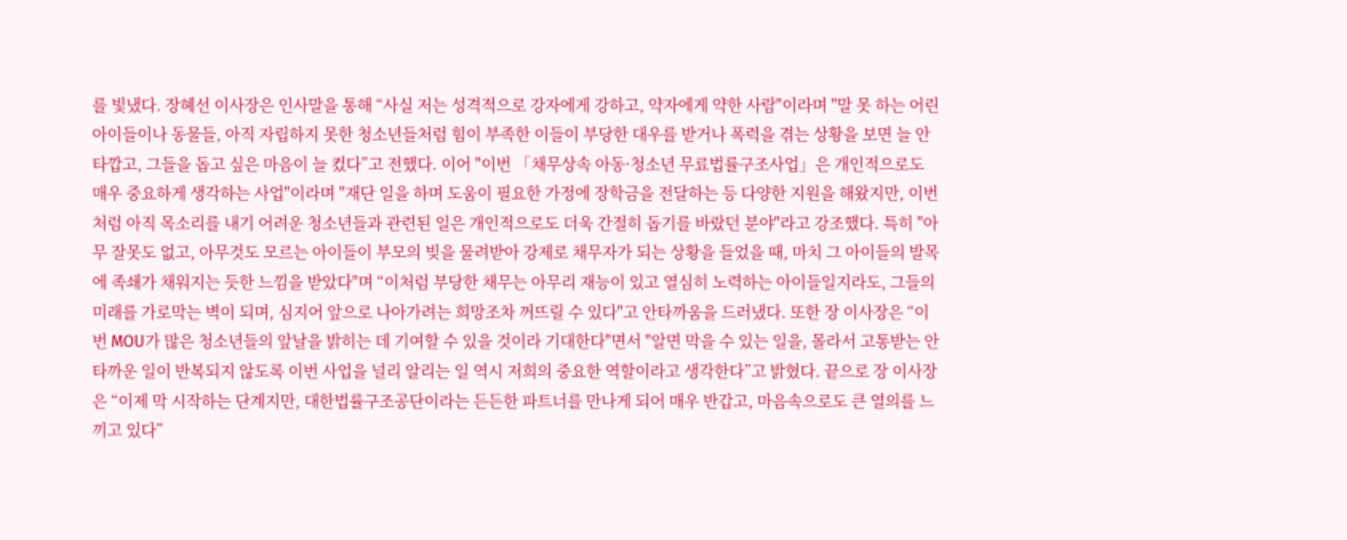를 빛냈다. 장혜선 이사장은 인사말을 통해 “사실 저는 성격적으로 강자에게 강하고, 약자에게 약한 사람"이라며 "말 못 하는 어린아이들이나 동물들, 아직 자립하지 못한 청소년들처럼 힘이 부족한 이들이 부당한 대우를 받거나 폭력을 겪는 상황을 보면 늘 안타깝고, 그들을 돕고 싶은 마음이 늘 컸다”고 전했다. 이어 "이번 「채무상속 아동·청소년 무료법률구조사업」은 개인적으로도 매우 중요하게 생각하는 사업"이라며 "재단 일을 하며 도움이 필요한 가정에 장학금을 전달하는 등 다양한 지원을 해왔지만, 이번처럼 아직 목소리를 내기 어려운 청소년들과 관련된 일은 개인적으로도 더욱 간절히 돕기를 바랐던 분야"라고 강조했다. 특히 "아무 잘못도 없고, 아무것도 모르는 아이들이 부모의 빚을 물려받아 강제로 채무자가 되는 상황을 들었을 때, 마치 그 아이들의 발목에 족쇄가 채워지는 듯한 느낌을 받았다"며 “이처럼 부당한 채무는 아무리 재능이 있고 열심히 노력하는 아이들일지라도, 그들의 미래를 가로막는 벽이 되며, 심지어 앞으로 나아가려는 희망조차 꺼뜨릴 수 있다"고 안타까움을 드러냈다. 또한 장 이사장은 “이번 MOU가 많은 청소년들의 앞날을 밝히는 데 기여할 수 있을 것이라 기대한다"면서 "알면 막을 수 있는 일을, 몰라서 고통받는 안타까운 일이 반복되지 않도록 이번 사업을 널리 알리는 일 역시 저희의 중요한 역할이라고 생각한다”고 밝혔다. 끝으로 장 이사장은 “이제 막 시작하는 단계지만, 대한법률구조공단이라는 든든한 파트너를 만나게 되어 매우 반갑고, 마음속으로도 큰 열의를 느끼고 있다”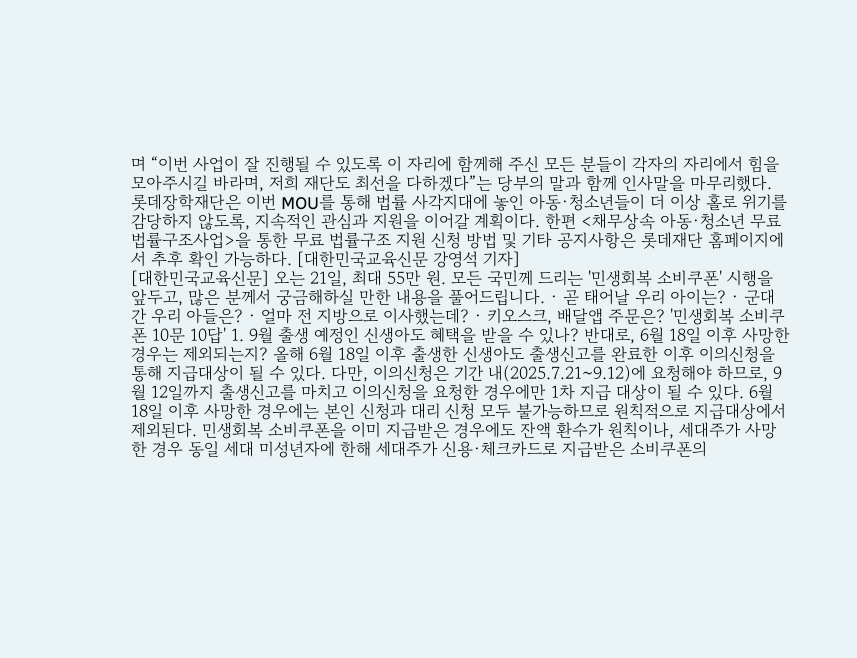며 “이번 사업이 잘 진행될 수 있도록 이 자리에 함께해 주신 모든 분들이 각자의 자리에서 힘을 모아주시길 바라며, 저희 재단도 최선을 다하겠다”는 당부의 말과 함께 인사말을 마무리했다. 롯데장학재단은 이번 MOU를 통해 법률 사각지대에 놓인 아동·청소년들이 더 이상 홀로 위기를 감당하지 않도록, 지속적인 관심과 지원을 이어갈 계획이다. 한편 <채무상속 아동∙청소년 무료법률구조사업>을 통한 무료 법률구조 지원 신청 방법 및 기타 공지사항은 롯데재단 홈페이지에서 추후 확인 가능하다. [대한민국교육신문 강영석 기자]
[대한민국교육신문] 오는 21일, 최대 55만 원. 모든 국민께 드리는 '민생회복 소비쿠폰' 시행을 앞두고, 많은 분께서 궁금해하실 만한 내용을 풀어드립니다. · 곧 태어날 우리 아이는? · 군대 간 우리 아들은? · 얼마 전 지방으로 이사했는데? · 키오스크, 배달앱 주문은? '민생회복 소비쿠폰 10문 10답' 1. 9월 출생 예정인 신생아도 혜택을 받을 수 있나? 반대로, 6월 18일 이후 사망한 경우는 제외되는지? 올해 6월 18일 이후 출생한 신생아도 출생신고를 완료한 이후 이의신청을 통해 지급대상이 될 수 있다. 다만, 이의신청은 기간 내(2025.7.21~9.12)에 요청해야 하므로, 9월 12일까지 출생신고를 마치고 이의신청을 요청한 경우에만 1차 지급 대상이 될 수 있다. 6월 18일 이후 사망한 경우에는 본인 신청과 대리 신청 모두 불가능하므로 원칙적으로 지급대상에서 제외된다. 민생회복 소비쿠폰을 이미 지급받은 경우에도 잔액 환수가 원칙이나, 세대주가 사망한 경우 동일 세대 미성년자에 한해 세대주가 신용·체크카드로 지급받은 소비쿠폰의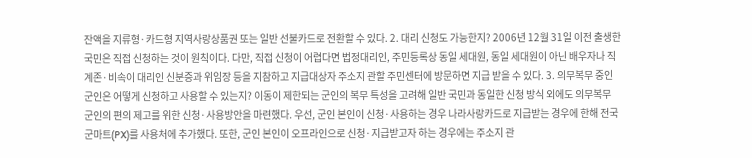잔액을 지류형·카드형 지역사랑상품권 또는 일반 선불카드로 전환할 수 있다. 2. 대리 신청도 가능한지? 2006년 12월 31일 이전 출생한 국민은 직접 신청하는 것이 원칙이다. 다만, 직접 신청이 어렵다면 법정대리인, 주민등록상 동일 세대원, 동일 세대원이 아닌 배우자나 직계존·비속이 대리인 신분증과 위임장 등을 지참하고 지급대상자 주소지 관할 주민센터에 방문하면 지급 받을 수 있다. 3. 의무복무 중인 군인은 어떻게 신청하고 사용할 수 있는지? 이동이 제한되는 군인의 복무 특성을 고려해 일반 국민과 동일한 신청 방식 외에도 의무복무 군인의 편의 제고를 위한 신청·사용방안을 마련했다. 우선, 군인 본인이 신청·사용하는 경우 나라사랑카드로 지급받는 경우에 한해 전국 군마트(PX)를 사용처에 추가했다. 또한, 군인 본인이 오프라인으로 신청·지급받고자 하는 경우에는 주소지 관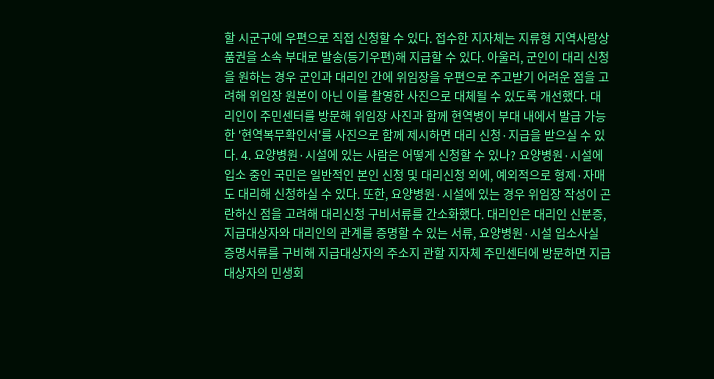할 시군구에 우편으로 직접 신청할 수 있다. 접수한 지자체는 지류형 지역사랑상품권을 소속 부대로 발송(등기우편)해 지급할 수 있다. 아울러, 군인이 대리 신청을 원하는 경우 군인과 대리인 간에 위임장을 우편으로 주고받기 어려운 점을 고려해 위임장 원본이 아닌 이를 촬영한 사진으로 대체될 수 있도록 개선했다. 대리인이 주민센터를 방문해 위임장 사진과 함께 현역병이 부대 내에서 발급 가능한 '현역복무확인서'를 사진으로 함께 제시하면 대리 신청·지급을 받으실 수 있다. 4. 요양병원·시설에 있는 사람은 어떻게 신청할 수 있나? 요양병원·시설에 입소 중인 국민은 일반적인 본인 신청 및 대리신청 외에, 예외적으로 형제·자매도 대리해 신청하실 수 있다. 또한, 요양병원·시설에 있는 경우 위임장 작성이 곤란하신 점을 고려해 대리신청 구비서류를 간소화했다. 대리인은 대리인 신분증, 지급대상자와 대리인의 관계를 증명할 수 있는 서류, 요양병원·시설 입소사실 증명서류를 구비해 지급대상자의 주소지 관할 지자체 주민센터에 방문하면 지급대상자의 민생회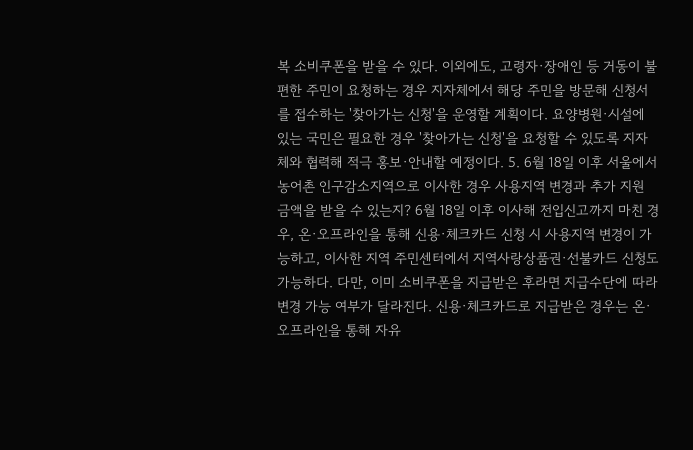복 소비쿠폰을 받을 수 있다. 이외에도, 고령자·장애인 등 거동이 불편한 주민이 요청하는 경우 지자체에서 해당 주민을 방문해 신청서를 접수하는 '찾아가는 신청'을 운영할 계획이다. 요양병원·시설에 있는 국민은 필요한 경우 '찾아가는 신청'을 요청할 수 있도록 지자체와 협력해 적극 홍보·안내할 예정이다. 5. 6월 18일 이후 서울에서 농어촌 인구감소지역으로 이사한 경우 사용지역 변경과 추가 지원 금액을 받을 수 있는지? 6월 18일 이후 이사해 전입신고까지 마친 경우, 온·오프라인을 통해 신용·체크카드 신청 시 사용지역 변경이 가능하고, 이사한 지역 주민센터에서 지역사랑상품권·선불카드 신청도 가능하다. 다만, 이미 소비쿠폰을 지급받은 후라면 지급수단에 따라 변경 가능 여부가 달라진다. 신용·체크카드로 지급받은 경우는 온·오프라인을 통해 자유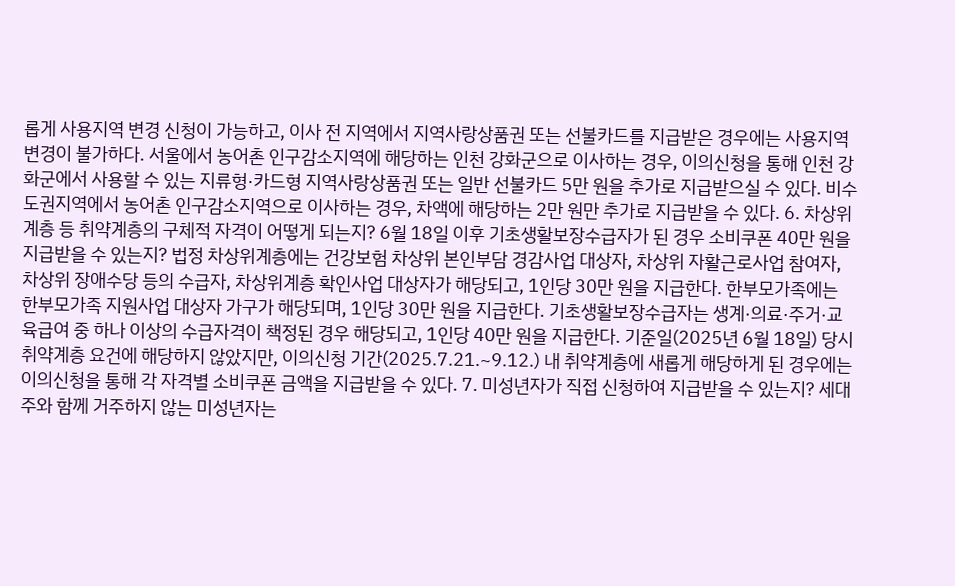롭게 사용지역 변경 신청이 가능하고, 이사 전 지역에서 지역사랑상품권 또는 선불카드를 지급받은 경우에는 사용지역 변경이 불가하다. 서울에서 농어촌 인구감소지역에 해당하는 인천 강화군으로 이사하는 경우, 이의신청을 통해 인천 강화군에서 사용할 수 있는 지류형·카드형 지역사랑상품권 또는 일반 선불카드 5만 원을 추가로 지급받으실 수 있다. 비수도권지역에서 농어촌 인구감소지역으로 이사하는 경우, 차액에 해당하는 2만 원만 추가로 지급받을 수 있다. 6. 차상위계층 등 취약계층의 구체적 자격이 어떻게 되는지? 6월 18일 이후 기초생활보장수급자가 된 경우 소비쿠폰 40만 원을 지급받을 수 있는지? 법정 차상위계층에는 건강보험 차상위 본인부담 경감사업 대상자, 차상위 자활근로사업 참여자, 차상위 장애수당 등의 수급자, 차상위계층 확인사업 대상자가 해당되고, 1인당 30만 원을 지급한다. 한부모가족에는 한부모가족 지원사업 대상자 가구가 해당되며, 1인당 30만 원을 지급한다. 기초생활보장수급자는 생계·의료·주거·교육급여 중 하나 이상의 수급자격이 책정된 경우 해당되고, 1인당 40만 원을 지급한다. 기준일(2025년 6월 18일) 당시 취약계층 요건에 해당하지 않았지만, 이의신청 기간(2025.7.21.~9.12.) 내 취약계층에 새롭게 해당하게 된 경우에는 이의신청을 통해 각 자격별 소비쿠폰 금액을 지급받을 수 있다. 7. 미성년자가 직접 신청하여 지급받을 수 있는지? 세대주와 함께 거주하지 않는 미성년자는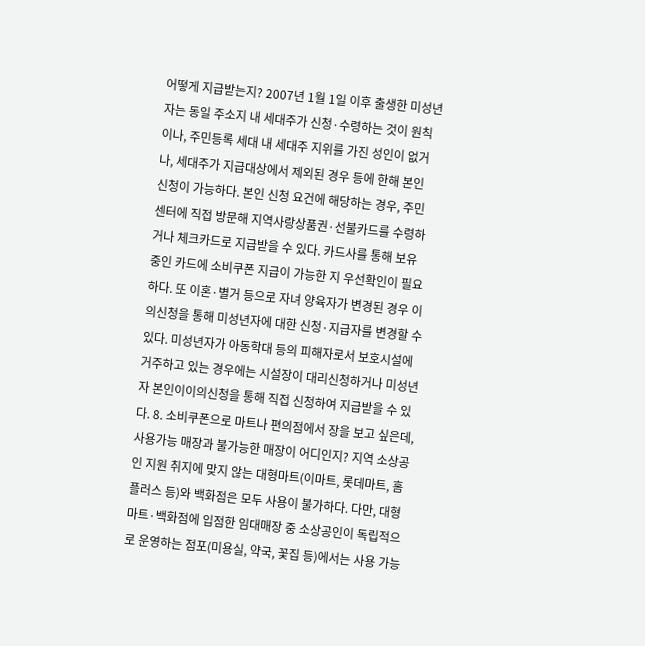어떻게 지급받는지? 2007년 1월 1일 이후 출생한 미성년자는 동일 주소지 내 세대주가 신청·수령하는 것이 원칙이나, 주민등록 세대 내 세대주 지위를 가진 성인이 없거나, 세대주가 지급대상에서 제외된 경우 등에 한해 본인 신청이 가능하다. 본인 신청 요건에 해당하는 경우, 주민센터에 직접 방문해 지역사랑상품권·선불카드를 수령하거나 체크카드로 지급받을 수 있다. 카드사를 통해 보유 중인 카드에 소비쿠폰 지급이 가능한 지 우선확인이 필요하다. 또 이혼·별거 등으로 자녀 양육자가 변경된 경우 이의신청을 통해 미성년자에 대한 신청·지급자를 변경할 수 있다. 미성년자가 아동학대 등의 피해자로서 보호시설에 거주하고 있는 경우에는 시설장이 대리신청하거나 미성년자 본인이이의신청을 통해 직접 신청하여 지급받을 수 있다. 8. 소비쿠폰으로 마트나 편의점에서 장을 보고 싶은데, 사용가능 매장과 불가능한 매장이 어디인지? 지역 소상공인 지원 취지에 맞지 않는 대형마트(이마트, 롯데마트, 홈플러스 등)와 백화점은 모두 사용이 불가하다. 다만, 대형마트·백화점에 입점한 임대매장 중 소상공인이 독립적으로 운영하는 점포(미용실, 약국, 꽃집 등)에서는 사용 가능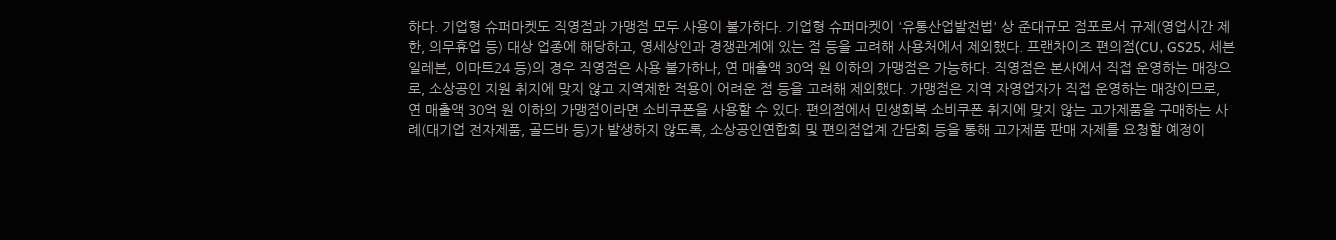하다. 기업형 슈퍼마켓도 직영점과 가맹점 모두 사용이 불가하다. 기업형 슈퍼마켓이 '유통산업발전법' 상 준대규모 점포로서 규제(영업시간 제한, 의무휴업 등) 대상 업종에 해당하고, 영세상인과 경쟁관계에 있는 점 등을 고려해 사용처에서 제외했다. 프랜차이즈 편의점(CU, GS25, 세븐일레븐, 이마트24 등)의 경우 직영점은 사용 불가하나, 연 매출액 30억 원 이하의 가맹점은 가능하다. 직영점은 본사에서 직접 운영하는 매장으로, 소상공인 지원 취지에 맞지 않고 지역제한 적용이 어려운 점 등을 고려해 제외했다. 가맹점은 지역 자영업자가 직접 운영하는 매장이므로, 연 매출액 30억 원 이하의 가맹점이라면 소비쿠폰을 사용할 수 있다. 편의점에서 민생회복 소비쿠폰 취지에 맞지 않는 고가제품을 구매하는 사례(대기업 전자제품, 골드바 등)가 발생하지 않도록, 소상공인연합회 및 편의점업계 간담회 등을 통해 고가제품 판매 자제를 요청할 예정이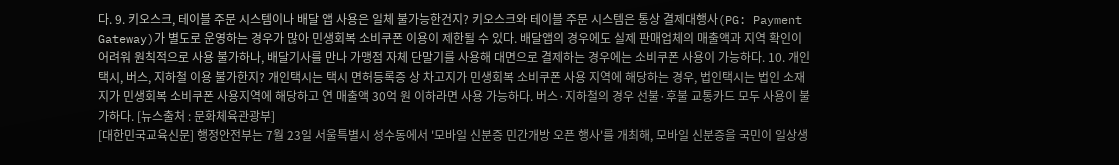다. 9. 키오스크, 테이블 주문 시스템이나 배달 앱 사용은 일체 불가능한건지? 키오스크와 테이블 주문 시스템은 통상 결제대행사(PG: Payment Gateway)가 별도로 운영하는 경우가 많아 민생회복 소비쿠폰 이용이 제한될 수 있다. 배달앱의 경우에도 실제 판매업체의 매출액과 지역 확인이 어려워 원칙적으로 사용 불가하나, 배달기사를 만나 가맹점 자체 단말기를 사용해 대면으로 결제하는 경우에는 소비쿠폰 사용이 가능하다. 10. 개인택시, 버스, 지하철 이용 불가한지? 개인택시는 택시 면허등록증 상 차고지가 민생회복 소비쿠폰 사용 지역에 해당하는 경우, 법인택시는 법인 소재지가 민생회복 소비쿠폰 사용지역에 해당하고 연 매출액 30억 원 이하라면 사용 가능하다. 버스·지하철의 경우 선불·후불 교통카드 모두 사용이 불가하다. [뉴스출처 : 문화체육관광부]
[대한민국교육신문] 행정안전부는 7월 23일 서울특별시 성수동에서 '모바일 신분증 민간개방 오픈 행사'를 개최해, 모바일 신분증을 국민이 일상생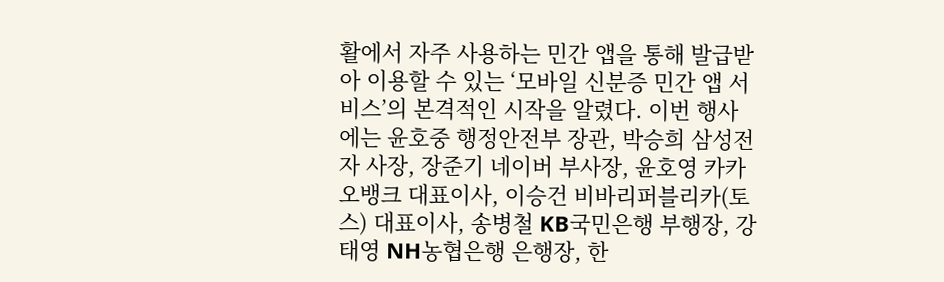활에서 자주 사용하는 민간 앱을 통해 발급받아 이용할 수 있는 ‘모바일 신분증 민간 앱 서비스’의 본격적인 시작을 알렸다. 이번 행사에는 윤호중 행정안전부 장관, 박승희 삼성전자 사장, 장준기 네이버 부사장, 윤호영 카카오뱅크 대표이사, 이승건 비바리퍼블리카(토스) 대표이사, 송병철 KB국민은행 부행장, 강태영 NH농협은행 은행장, 한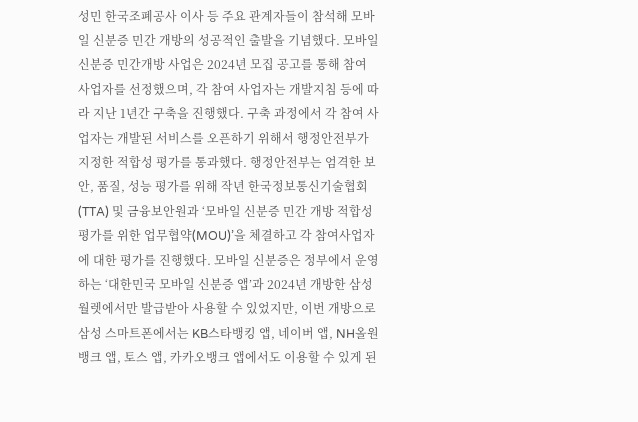성민 한국조폐공사 이사 등 주요 관계자들이 참석해 모바일 신분증 민간 개방의 성공적인 출발을 기념했다. 모바일 신분증 민간개방 사업은 2024년 모집 공고를 통해 참여 사업자를 선정했으며, 각 참여 사업자는 개발지침 등에 따라 지난 1년간 구축을 진행했다. 구축 과정에서 각 참여 사업자는 개발된 서비스를 오픈하기 위해서 행정안전부가 지정한 적합성 평가를 통과했다. 행정안전부는 엄격한 보안, 품질, 성능 평가를 위해 작년 한국정보통신기술협회(TTA) 및 금융보안원과 ‘모바일 신분증 민간 개방 적합성 평가를 위한 업무협약(MOU)’을 체결하고 각 참여사업자에 대한 평가를 진행했다. 모바일 신분증은 정부에서 운영하는 ‘대한민국 모바일 신분증 앱’과 2024년 개방한 삼성월렛에서만 발급받아 사용할 수 있었지만, 이번 개방으로 삼성 스마트폰에서는 KB스타뱅킹 앱, 네이버 앱, NH올원뱅크 앱, 토스 앱, 카카오뱅크 앱에서도 이용할 수 있게 된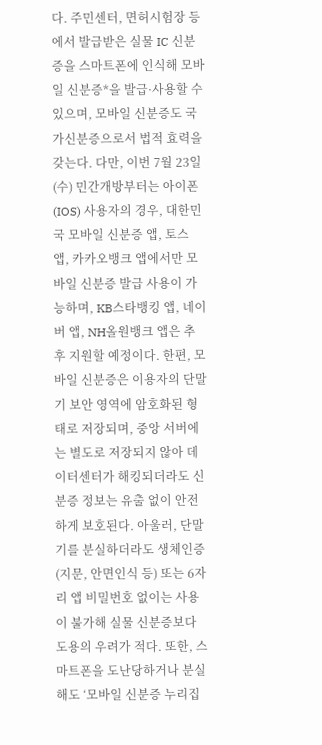다. 주민센터, 면허시험장 등에서 발급받은 실물 IC 신분증을 스마트폰에 인식해 모바일 신분증*을 발급·사용할 수 있으며, 모바일 신분증도 국가신분증으로서 법적 효력을 갖는다. 다만, 이번 7월 23일(수) 민간개방부터는 아이폰(IOS) 사용자의 경우, 대한민국 모바일 신분증 앱, 토스 앱, 카카오뱅크 앱에서만 모바일 신분증 발급 사용이 가능하며, KB스타뱅킹 앱, 네이버 앱, NH올원뱅크 앱은 추후 지원할 예정이다. 한편, 모바일 신분증은 이용자의 단말기 보안 영역에 암호화된 형태로 저장되며, 중앙 서버에는 별도로 저장되지 않아 데이터센터가 해킹되더라도 신분증 정보는 유출 없이 안전하게 보호된다. 아울러, 단말기를 분실하더라도 생체인증(지문, 안면인식 등) 또는 6자리 앱 비밀번호 없이는 사용이 불가해 실물 신분증보다 도용의 우려가 적다. 또한, 스마트폰을 도난당하거나 분실해도 ‘모바일 신분증 누리집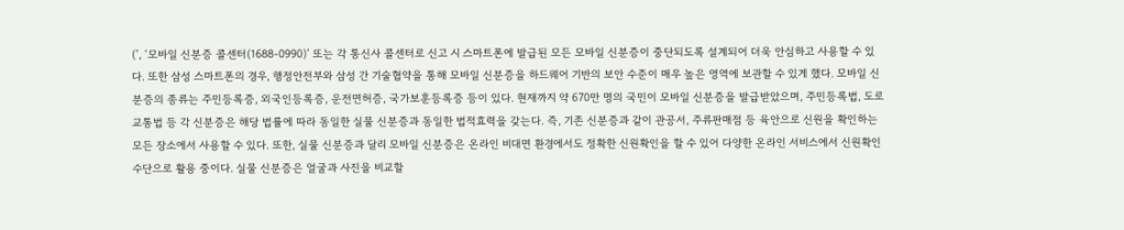(’, ‘모바일 신분증 콜센터(1688-0990)’ 또는 각 통신사 콜센터로 신고 시 스마트폰에 발급된 모든 모바일 신분증이 중단되도록 설계되어 더욱 안심하고 사용할 수 있다. 또한 삼성 스마트폰의 경우, 행정안전부와 삼성 간 기술협약을 통해 모바일 신분증을 하드웨어 기반의 보안 수준이 매우 높은 영역에 보관할 수 있게 했다. 모바일 신분증의 종류는 주민등록증, 외국인등록증, 운전면허증, 국가보훈등록증 등이 있다. 현재까지 약 670만 명의 국민이 모바일 신분증을 발급받았으며, 주민등록법, 도로교통법 등 각 신분증은 해당 법률에 따라 동일한 실물 신분증과 동일한 법적효력을 갖는다. 즉, 기존 신분증과 같이 관공서, 주류판매점 등 육안으로 신원을 확인하는 모든 장소에서 사용할 수 있다. 또한, 실물 신분증과 달리 모바일 신분증은 온라인 비대면 환경에서도 정확한 신원확인을 할 수 있어 다양한 온라인 서비스에서 신원확인 수단으로 활용 중이다. 실물 신분증은 얼굴과 사진을 비교할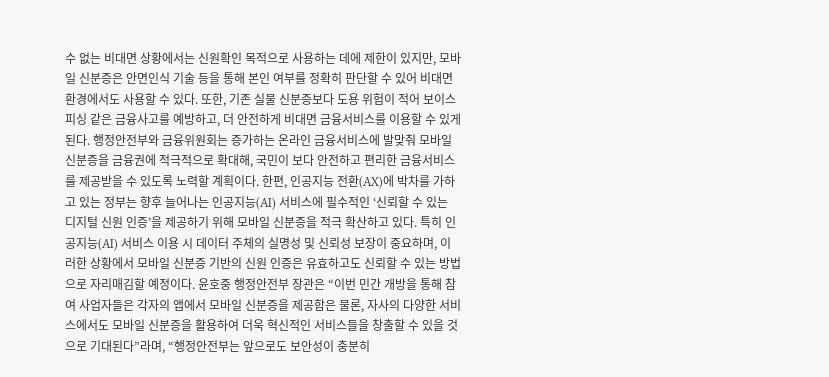수 없는 비대면 상황에서는 신원확인 목적으로 사용하는 데에 제한이 있지만, 모바일 신분증은 안면인식 기술 등을 통해 본인 여부를 정확히 판단할 수 있어 비대면 환경에서도 사용할 수 있다. 또한, 기존 실물 신분증보다 도용 위험이 적어 보이스피싱 같은 금융사고를 예방하고, 더 안전하게 비대면 금융서비스를 이용할 수 있게 된다. 행정안전부와 금융위원회는 증가하는 온라인 금융서비스에 발맞춰 모바일 신분증을 금융권에 적극적으로 확대해, 국민이 보다 안전하고 편리한 금융서비스를 제공받을 수 있도록 노력할 계획이다. 한편, 인공지능 전환(AX)에 박차를 가하고 있는 정부는 향후 늘어나는 인공지능(AI) 서비스에 필수적인 ‘신뢰할 수 있는 디지털 신원 인증’을 제공하기 위해 모바일 신분증을 적극 확산하고 있다. 특히 인공지능(AI) 서비스 이용 시 데이터 주체의 실명성 및 신뢰성 보장이 중요하며, 이러한 상황에서 모바일 신분증 기반의 신원 인증은 유효하고도 신뢰할 수 있는 방법으로 자리매김할 예정이다. 윤호중 행정안전부 장관은 “이번 민간 개방을 통해 참여 사업자들은 각자의 앱에서 모바일 신분증을 제공함은 물론, 자사의 다양한 서비스에서도 모바일 신분증을 활용하여 더욱 혁신적인 서비스들을 창출할 수 있을 것으로 기대된다”라며, “행정안전부는 앞으로도 보안성이 충분히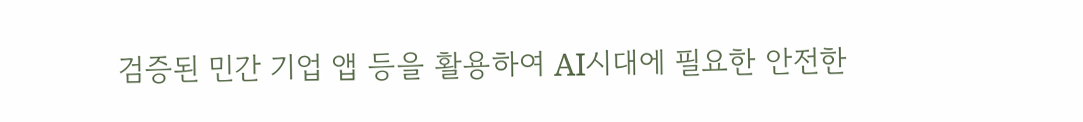검증된 민간 기업 앱 등을 활용하여 AI시대에 필요한 안전한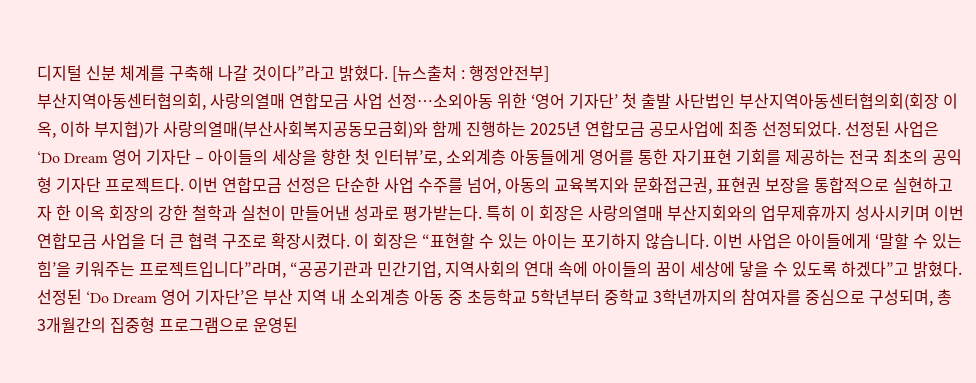디지털 신분 체계를 구축해 나갈 것이다”라고 밝혔다. [뉴스출처 : 행정안전부]
부산지역아동센터협의회, 사랑의열매 연합모금 사업 선정…소외아동 위한 ‘영어 기자단’ 첫 출발 사단법인 부산지역아동센터협의회(회장 이옥, 이하 부지협)가 사랑의열매(부산사회복지공동모금회)와 함께 진행하는 2025년 연합모금 공모사업에 최종 선정되었다. 선정된 사업은 ‘Do Dream 영어 기자단 – 아이들의 세상을 향한 첫 인터뷰’로, 소외계층 아동들에게 영어를 통한 자기표현 기회를 제공하는 전국 최초의 공익형 기자단 프로젝트다. 이번 연합모금 선정은 단순한 사업 수주를 넘어, 아동의 교육복지와 문화접근권, 표현권 보장을 통합적으로 실현하고자 한 이옥 회장의 강한 철학과 실천이 만들어낸 성과로 평가받는다. 특히 이 회장은 사랑의열매 부산지회와의 업무제휴까지 성사시키며 이번 연합모금 사업을 더 큰 협력 구조로 확장시켰다. 이 회장은 “표현할 수 있는 아이는 포기하지 않습니다. 이번 사업은 아이들에게 ‘말할 수 있는 힘’을 키워주는 프로젝트입니다”라며, “공공기관과 민간기업, 지역사회의 연대 속에 아이들의 꿈이 세상에 닿을 수 있도록 하겠다”고 밝혔다. 선정된 ‘Do Dream 영어 기자단’은 부산 지역 내 소외계층 아동 중 초등학교 5학년부터 중학교 3학년까지의 참여자를 중심으로 구성되며, 총 3개월간의 집중형 프로그램으로 운영된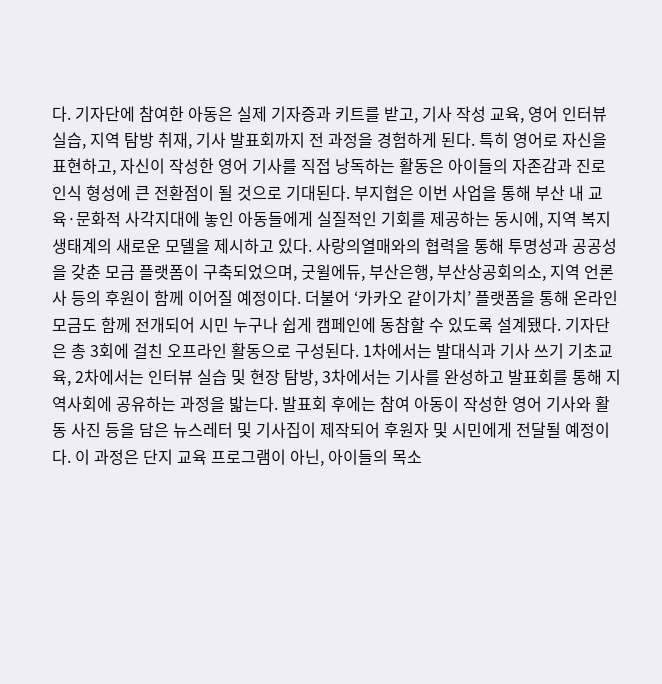다. 기자단에 참여한 아동은 실제 기자증과 키트를 받고, 기사 작성 교육, 영어 인터뷰 실습, 지역 탐방 취재, 기사 발표회까지 전 과정을 경험하게 된다. 특히 영어로 자신을 표현하고, 자신이 작성한 영어 기사를 직접 낭독하는 활동은 아이들의 자존감과 진로 인식 형성에 큰 전환점이 될 것으로 기대된다. 부지협은 이번 사업을 통해 부산 내 교육·문화적 사각지대에 놓인 아동들에게 실질적인 기회를 제공하는 동시에, 지역 복지 생태계의 새로운 모델을 제시하고 있다. 사랑의열매와의 협력을 통해 투명성과 공공성을 갖춘 모금 플랫폼이 구축되었으며, 굿윌에듀, 부산은행, 부산상공회의소, 지역 언론사 등의 후원이 함께 이어질 예정이다. 더불어 ‘카카오 같이가치’ 플랫폼을 통해 온라인 모금도 함께 전개되어 시민 누구나 쉽게 캠페인에 동참할 수 있도록 설계됐다. 기자단은 총 3회에 걸친 오프라인 활동으로 구성된다. 1차에서는 발대식과 기사 쓰기 기초교육, 2차에서는 인터뷰 실습 및 현장 탐방, 3차에서는 기사를 완성하고 발표회를 통해 지역사회에 공유하는 과정을 밟는다. 발표회 후에는 참여 아동이 작성한 영어 기사와 활동 사진 등을 담은 뉴스레터 및 기사집이 제작되어 후원자 및 시민에게 전달될 예정이다. 이 과정은 단지 교육 프로그램이 아닌, 아이들의 목소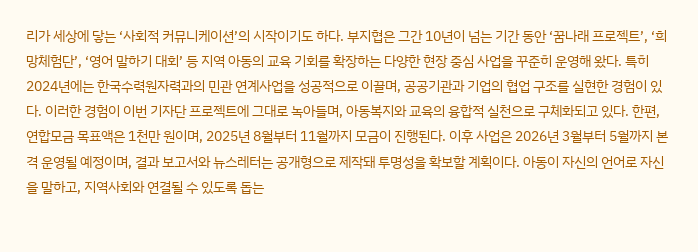리가 세상에 닿는 ‘사회적 커뮤니케이션’의 시작이기도 하다. 부지협은 그간 10년이 넘는 기간 동안 ‘꿈나래 프로젝트’, ‘희망체험단’, ‘영어 말하기 대회’ 등 지역 아동의 교육 기회를 확장하는 다양한 현장 중심 사업을 꾸준히 운영해 왔다. 특히 2024년에는 한국수력원자력과의 민관 연계사업을 성공적으로 이끌며, 공공기관과 기업의 협업 구조를 실현한 경험이 있다. 이러한 경험이 이번 기자단 프로젝트에 그대로 녹아들며, 아동복지와 교육의 융합적 실천으로 구체화되고 있다. 한편, 연합모금 목표액은 1천만 원이며, 2025년 8월부터 11월까지 모금이 진행된다. 이후 사업은 2026년 3월부터 5월까지 본격 운영될 예정이며, 결과 보고서와 뉴스레터는 공개형으로 제작돼 투명성을 확보할 계획이다. 아동이 자신의 언어로 자신을 말하고, 지역사회와 연결될 수 있도록 돕는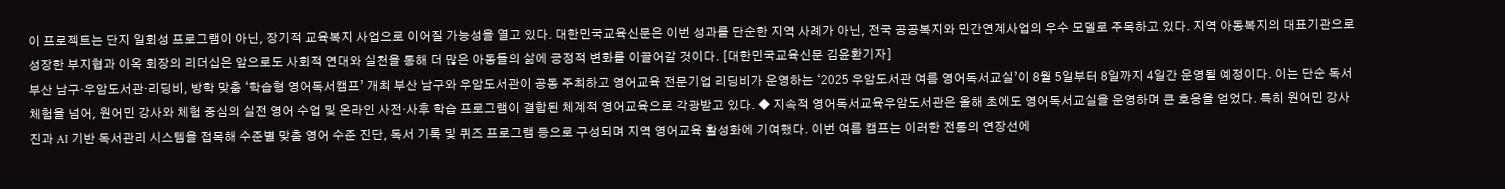이 프로젝트는 단지 일회성 프로그램이 아닌, 장기적 교육복지 사업으로 이어질 가능성을 열고 있다. 대한민국교육신문은 이번 성과를 단순한 지역 사례가 아닌, 전국 공공복지와 민간연계사업의 우수 모델로 주목하고 있다. 지역 아동복지의 대표기관으로 성장한 부지협과 이옥 회장의 리더십은 앞으로도 사회적 연대와 실천을 통해 더 많은 아동들의 삶에 긍정적 변화를 이끌어갈 것이다. [대한민국교육신문 김윤환기자]
부산 남구·우암도서관·리딩비, 방학 맞춤 ‘학습형 영어독서캠프’ 개최 부산 남구와 우암도서관이 공동 주최하고 영어교육 전문기업 리딩비가 운영하는 ‘2025 우암도서관 여름 영어독서교실’이 8월 5일부터 8일까지 4일간 운영될 예정이다. 이는 단순 독서체험을 넘어, 원어민 강사와 체험 중심의 실전 영어 수업 및 온라인 사전·사후 학습 프로그램이 결합된 체계적 영어교육으로 각광받고 있다. ◆ 지속적 영어독서교육우암도서관은 올해 초에도 영어독서교실을 운영하며 큰 호응을 얻었다. 특히 원어민 강사진과 AI 기반 독서관리 시스템을 접목해 수준별 맞춤 영어 수준 진단, 독서 기록 및 퀴즈 프로그램 등으로 구성되며 지역 영어교육 활성화에 기여했다. 이번 여름 캠프는 이러한 전통의 연장선에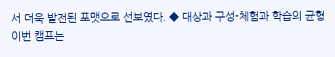서 더욱 발전된 포맷으로 선보였다. ◆ 대상과 구성-체험과 학습의 균형이번 캠프는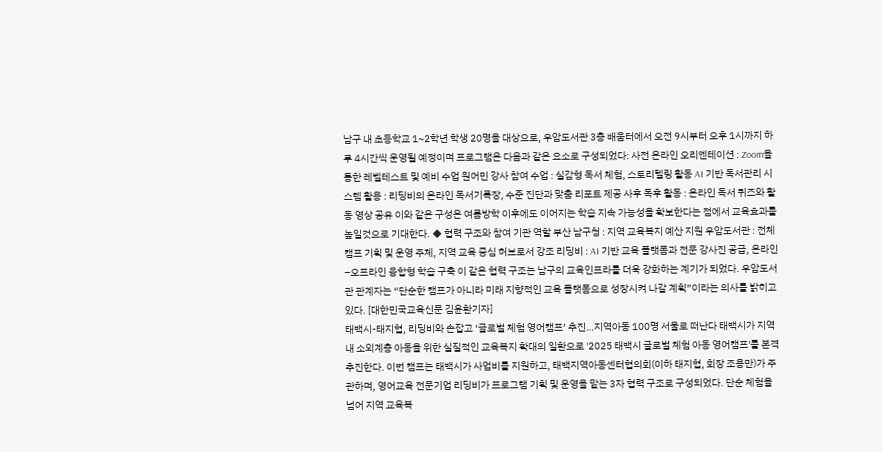남구 내 초등학교 1~2학년 학생 20명을 대상으로, 우암도서관 3층 배움터에서 오전 9시부터 오후 1시까지 하루 4시간씩 운영될 예정이며 프로그램은 다음과 같은 요소로 구성되었다: 사전 온라인 오리엔테이션 : Zoom을 통한 레벨테스트 및 예비 수업 원어민 강사 참여 수업 : 실감형 독서 체험, 스토리텔링 활동 AI 기반 독서관리 시스템 활용 : 리딩비의 온라인 독서기록장, 수준 진단과 맞춤 리포트 제공 사후 독후 활동 : 온라인 독서 퀴즈와 활동 영상 공유 이와 같은 구성은 여름방학 이후에도 이어지는 학습 지속 가능성을 확보한다는 점에서 교육효과를 높일것으로 기대한다. ◆ 협력 구조와 참여 기관 역할 부산 남구청 : 지역 교육복지 예산 지원 우암도서관 : 전체 캠프 기획 및 운영 주체, 지역 교육 중심 허브로서 강조 리딩비 : AI 기반 교육 플랫폼과 전문 강사진 공급, 온라인–오프라인 융합형 학습 구축 이 같은 협력 구조는 남구의 교육인프라를 더욱 강화하는 계기가 되었다. 우암도서관 관계자는 “단순한 캠프가 아니라 미래 지향적인 교육 플랫폼으로 성장시켜 나갈 계획”이라는 의사를 밝히고 있다. [대한민국교육신문 김윤환기자]
태백시-태지협, 리딩비와 손잡고 ‘글로벌 체험 영어캠프’ 추진…지역아동 100명 서울로 떠난다 태백시가 지역 내 소외계층 아동을 위한 실질적인 교육복지 확대의 일환으로 '2025 태백시 글로벌 체험 아동 영어캠프'를 본격 추진한다. 이번 캠프는 태백시가 사업비를 지원하고, 태백지역아동센터협의회(이하 태지협, 회장 조용만)가 주관하며, 영어교육 전문기업 리딩비가 프로그램 기획 및 운영을 맡는 3자 협력 구조로 구성되었다. 단순 체험을 넘어 지역 교육복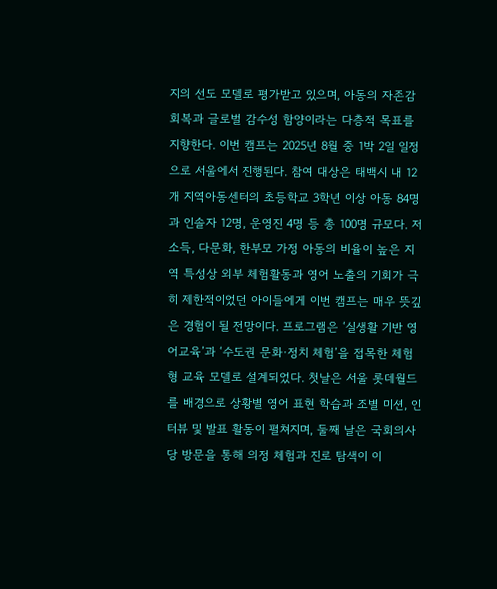지의 선도 모델로 평가받고 있으며, 아동의 자존감 회복과 글로벌 감수성 함양이라는 다층적 목표를 지향한다. 이번 캠프는 2025년 8월 중 1박 2일 일정으로 서울에서 진행된다. 참여 대상은 태백시 내 12개 지역아동센터의 초등학교 3학년 이상 아동 84명과 인솔자 12명, 운영진 4명 등 총 100명 규모다. 저소득, 다문화, 한부모 가정 아동의 비율이 높은 지역 특성상 외부 체험활동과 영어 노출의 기회가 극히 제한적이었던 아이들에게 이번 캠프는 매우 뜻깊은 경험이 될 전망이다. 프로그램은 ‘실생활 기반 영어교육’과 ‘수도권 문화·정치 체험’을 접목한 체험형 교육 모델로 설계되었다. 첫날은 서울 롯데월드를 배경으로 상황별 영어 표현 학습과 조별 미션, 인터뷰 및 발표 활동이 펼쳐지며, 둘째 날은 국회의사당 방문을 통해 의정 체험과 진로 탐색이 이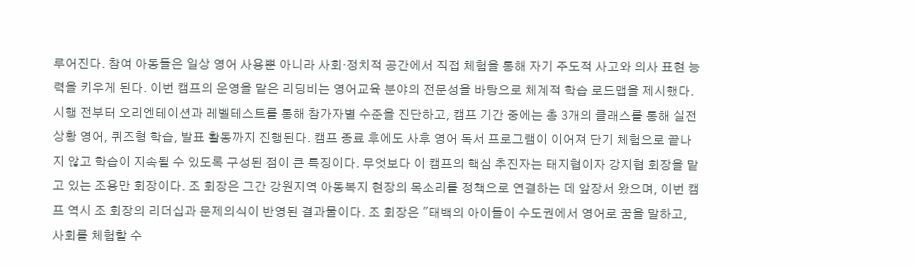루어진다. 참여 아동들은 일상 영어 사용뿐 아니라 사회·정치적 공간에서 직접 체험을 통해 자기 주도적 사고와 의사 표현 능력을 키우게 된다. 이번 캠프의 운영을 맡은 리딩비는 영어교육 분야의 전문성을 바탕으로 체계적 학습 로드맵을 제시했다. 시행 전부터 오리엔테이션과 레벨테스트를 통해 참가자별 수준을 진단하고, 캠프 기간 중에는 총 3개의 클래스를 통해 실전 상황 영어, 퀴즈형 학습, 발표 활동까지 진행된다. 캠프 종료 후에도 사후 영어 독서 프로그램이 이어져 단기 체험으로 끝나지 않고 학습이 지속될 수 있도록 구성된 점이 큰 특징이다. 무엇보다 이 캠프의 핵심 추진자는 태지협이자 강지협 회장을 맡고 있는 조용만 회장이다. 조 회장은 그간 강원지역 아동복지 현장의 목소리를 정책으로 연결하는 데 앞장서 왔으며, 이번 캠프 역시 조 회장의 리더십과 문제의식이 반영된 결과물이다. 조 회장은 "태백의 아이들이 수도권에서 영어로 꿈을 말하고, 사회를 체험할 수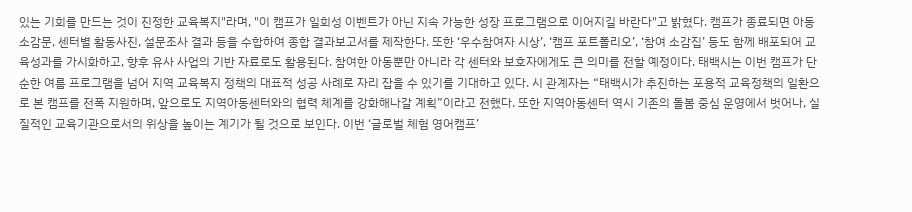있는 기회를 만드는 것이 진정한 교육복지"라며, "이 캠프가 일회성 이벤트가 아닌 지속 가능한 성장 프로그램으로 이어지길 바란다"고 밝혔다. 캠프가 종료되면 아동 소감문, 센터별 활동사진, 설문조사 결과 등을 수합하여 종합 결과보고서를 제작한다. 또한 ‘우수참여자 시상’, ‘캠프 포트폴리오’, ‘참여 소감집’ 등도 함께 배포되어 교육성과를 가시화하고, 향후 유사 사업의 기반 자료로도 활용된다. 참여한 아동뿐만 아니라 각 센터와 보호자에게도 큰 의미를 전할 예정이다. 태백시는 이번 캠프가 단순한 여름 프로그램을 넘어 지역 교육복지 정책의 대표적 성공 사례로 자리 잡을 수 있기를 기대하고 있다. 시 관계자는 “태백시가 추진하는 포용적 교육정책의 일환으로 본 캠프를 전폭 지원하며, 앞으로도 지역아동센터와의 협력 체계를 강화해나갈 계획”이라고 전했다. 또한 지역아동센터 역시 기존의 돌봄 중심 운영에서 벗어나, 실질적인 교육기관으로서의 위상을 높이는 계기가 될 것으로 보인다. 이번 ‘글로벌 체험 영어캠프’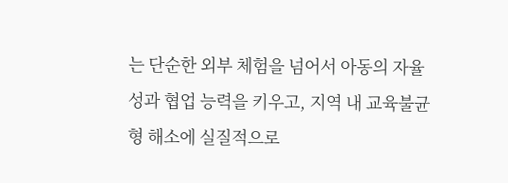는 단순한 외부 체험을 넘어서 아동의 자율성과 협업 능력을 키우고, 지역 내 교육불균형 해소에 실질적으로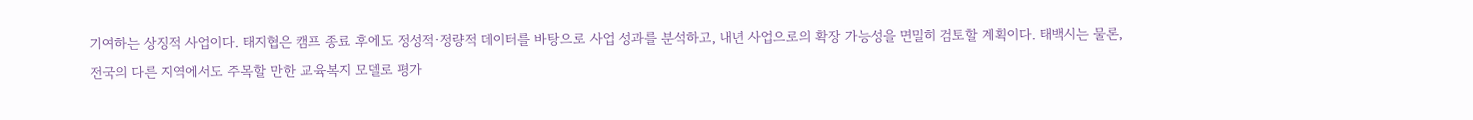기여하는 상징적 사업이다. 태지협은 캠프 종료 후에도 정성적·정량적 데이터를 바탕으로 사업 성과를 분석하고, 내년 사업으로의 확장 가능성을 면밀히 검토할 계획이다. 태백시는 물론, 전국의 다른 지역에서도 주목할 만한 교육복지 모델로 평가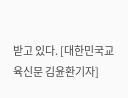받고 있다. [대한민국교육신문 김윤환기자]